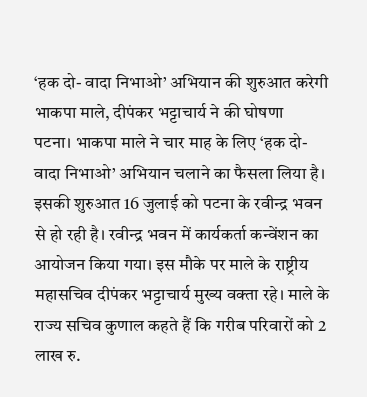‘हक दो- वादा निभाओ’ अभियान की शुरुआत करेगी भाकपा माले, दीपंकर भट्टाचार्य ने की घोषणा
पटना। भाकपा माले ने चार माह के लिए ‘हक दो- वादा निभाओ’ अभियान चलाने का फैसला लिया है। इसकी शुरुआत 16 जुलाई को पटना के रवीन्द्र भवन से हो रही है। रवीन्द्र भवन में कार्यकर्ता कन्वेंशन का आयोजन किया गया। इस मौके पर माले के राष्ट्रीय महासचिव दीपंकर भट्टाचार्य मुख्य वक्ता रहे। माले के राज्य सचिव कुणाल कहते हैं कि गरीब परिवारों को 2 लाख रु.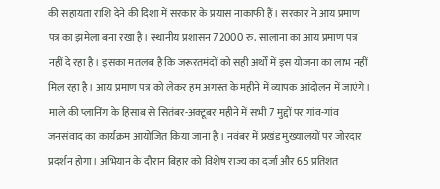की सहायता राशि देने की दिशा में सरकार के प्रयास नाकाफी हैं। सरकार ने आय प्रमाण पत्र का झमेला बना रखा है। स्थानीय प्रशासन 72000 रु. सालाना का आय प्रमाण पत्र नहीं दे रहा है। इसका मतलब है कि जरूरतमंदों को सही अर्थों में इस योजना का लाभ नहीं मिल रहा है। आय प्रमाण पत्र को लेकर हम अगस्त के महीने में व्यापक आंदोलन में जाएंगे। माले की प्लानिंग के हिसाब से सितंबर-अक्टूबर महीने में सभी 7 मुद्दों पर गांव-गांव जनसंवाद का कार्यक्रम आयोजित किया जाना है। नवंबर में प्रखंड मुख्यालयों पर जोरदार प्रदर्शन होगा। अभियान के दौरान बिहार को विशेष राज्य का दर्जा और 65 प्रतिशत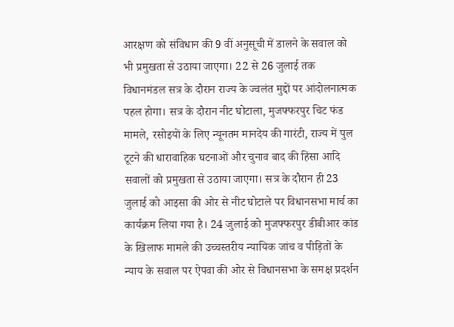आरक्षण को संविधान की 9 वीं अनुसूची में डालने के सवाल को भी प्रमुखता से उठाया जाएगा। 22 से 26 जुलाई तक विधानमंडल सत्र के दौरान राज्य के ज्वलंत मुद्दों पर आंदोलनात्मक पहल होगा। सत्र के दौरान नीट घोटाला, मुजफ्फरपुर चिट फंड मामले, रसोइयों के लिए न्यूनतम मानदेय की गारंटी, राज्य में पुल टूटने की धारावाहिक घटनाओं और चुनाव बाद की हिंसा आदि सवालों को प्रमुखता से उठाया जाएगा। सत्र के दौरान ही 23 जुलाई को आइसा की ओर से नीट घोटाले पर विधानसभा मार्च का कार्यक्रम लिया गया है। 24 जुलाई को मुजफ्फरपुर डीबीआर कांड के खिलाफ मामले की उच्चस्तरीय न्यायिक जांच व पीड़ितों के न्याय के सवाल पर ऐपवा की ओर से विधानसभा के समक्ष प्रदर्शन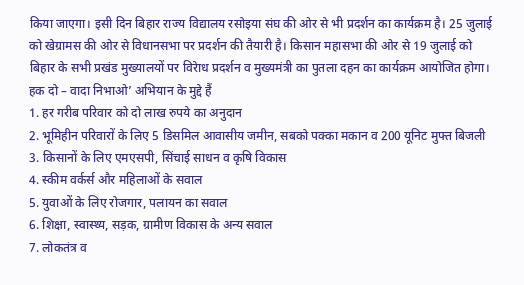किया जाएगा। इसी दिन बिहार राज्य विद्यालय रसोइया संघ की ओर से भी प्रदर्शन का कार्यक्रम है। 25 जुलाई को खेग्रामस की ओर से विधानसभा पर प्रदर्शन की तैयारी है। किसान महासभा की ओर से 19 जुलाई को बिहार के सभी प्रखंड मुख्यालयों पर विरेाध प्रदर्शन व मुख्यमंत्री का पुतला दहन का कार्यक्रम आयोजित होगा।
हक दो – वादा निभाओ’ अभियान के मुद्दे हैं
1. हर गरीब परिवार को दो लाख रुपये का अनुदान
2. भूमिहीन परिवारों के लिए 5 डिसमिल आवासीय जमीन, सबको पक्का मकान व 200 यूनिट मुफ्त बिजली
3. किसानों के लिए एमएसपी, सिंचाई साधन व कृषि विकास
4. स्कीम वर्कर्स और महिलाओं के सवाल
5. युवाओं के लिए रोजगार, पलायन का सवाल
6. शिक्षा, स्वास्थ्य, सड़क, ग्रामीण विकास के अन्य सवाल
7. लोकतंत्र व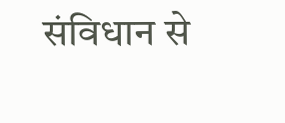संविधान से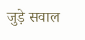जुड़े सवाल